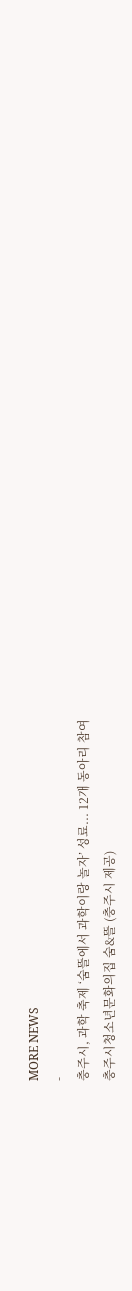MORE NEWS
-
충주시, 과학 축제 ‘숨뜰에서 과학이랑 놀자’ 성료... 12개 동아리 참여
충주시청소년문화의집 숨&뜰 (충주시 제공)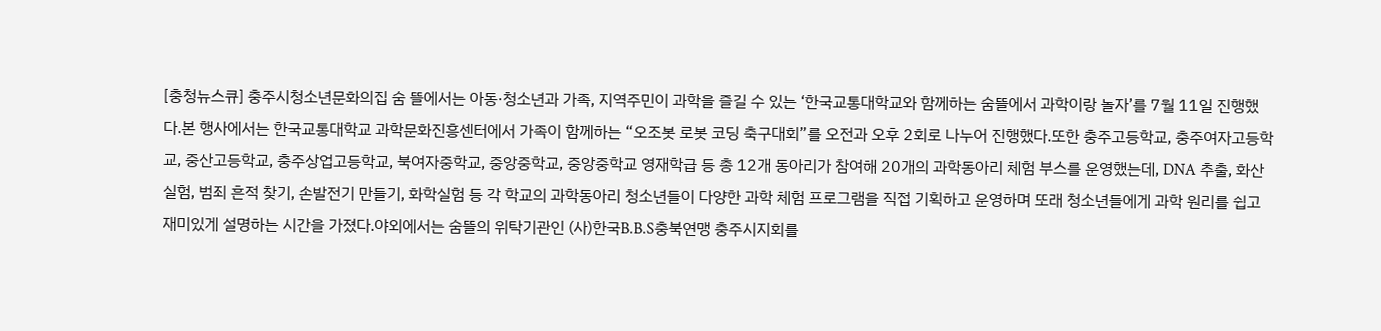[충청뉴스큐] 충주시청소년문화의집 숨 뜰에서는 아동·청소년과 가족, 지역주민이 과학을 즐길 수 있는 ‘한국교통대학교와 함께하는 숨뜰에서 과학이랑 놀자’를 7월 11일 진행했다.본 행사에서는 한국교통대학교 과학문화진흥센터에서 가족이 함께하는 “오조봇 로봇 코딩 축구대회”를 오전과 오후 2회로 나누어 진행했다.또한 충주고등학교, 충주여자고등학교, 중산고등학교, 충주상업고등학교, 북여자중학교, 중앙중학교, 중앙중학교 영재학급 등 총 12개 동아리가 참여해 20개의 과학동아리 체험 부스를 운영했는데, DNA 추출, 화산 실험, 범죄 흔적 찾기, 손발전기 만들기, 화학실험 등 각 학교의 과학동아리 청소년들이 다양한 과학 체험 프로그램을 직접 기획하고 운영하며 또래 청소년들에게 과학 원리를 쉽고 재미있게 설명하는 시간을 가졌다.야외에서는 숨뜰의 위탁기관인 (사)한국B.B.S충북연맹 충주시지회를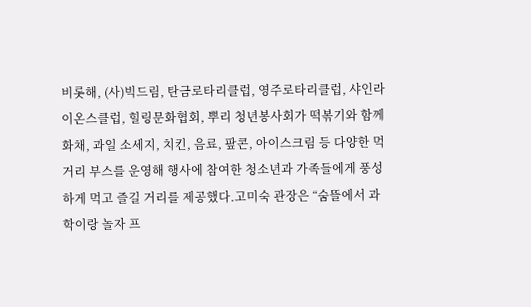비롯해, (사)빅드림, 탄금로타리클럽, 영주로타리클럽, 샤인라이온스클럽, 힐링문화협회, 뿌리 청년봉사회가 떡볶기와 함께 화채, 과일 소세지, 치킨, 음료, 팦콘, 아이스크림 등 다양한 먹거리 부스를 운영해 행사에 참여한 청소년과 가족들에게 풍성하게 먹고 즐길 거리를 제공했다.고미숙 관장은 “숨뜰에서 과학이랑 놀자 프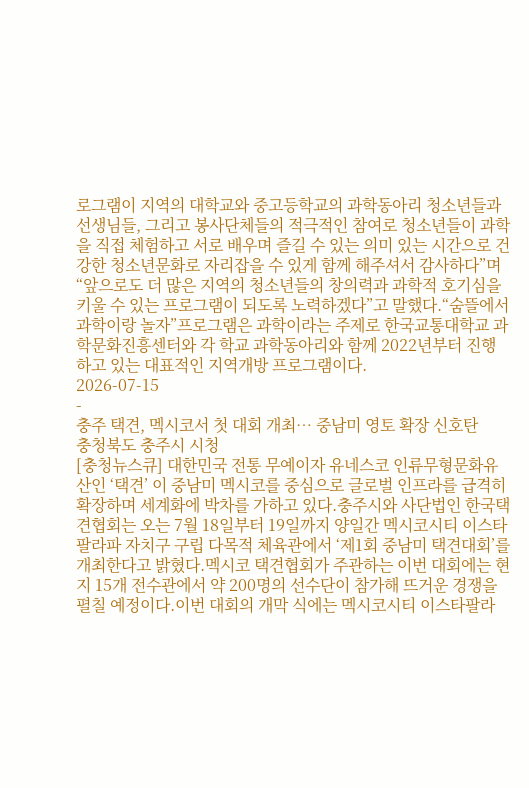로그램이 지역의 대학교와 중고등학교의 과학동아리 청소년들과 선생님들, 그리고 봉사단체들의 적극적인 참여로 청소년들이 과학을 직접 체험하고 서로 배우며 즐길 수 있는 의미 있는 시간으로 건강한 청소년문화로 자리잡을 수 있게 함께 해주셔서 감사하다”며 “앞으로도 더 많은 지역의 청소년들의 창의력과 과학적 호기심을 키울 수 있는 프로그램이 되도록 노력하겠다”고 말했다.“숨뜰에서 과학이랑 놀자”프로그램은 과학이라는 주제로 한국교통대학교 과학문화진흥센터와 각 학교 과학동아리와 함께 2022년부터 진행하고 있는 대표적인 지역개방 프로그램이다.
2026-07-15
-
충주 택견, 멕시코서 첫 대회 개최… 중남미 영토 확장 신호탄
충청북도 충주시 시청
[충청뉴스큐] 대한민국 전통 무예이자 유네스코 인류무형문화유산인 ‘택견’ 이 중남미 멕시코를 중심으로 글로벌 인프라를 급격히 확장하며 세계화에 박차를 가하고 있다.충주시와 사단법인 한국택견협회는 오는 7월 18일부터 19일까지 양일간 멕시코시티 이스타팔라파 자치구 구립 다목적 체육관에서 ‘제1회 중남미 택견대회’를 개최한다고 밝혔다.멕시코 택견협회가 주관하는 이번 대회에는 현지 15개 전수관에서 약 200명의 선수단이 참가해 뜨거운 경쟁을 펼칠 예정이다.이번 대회의 개막 식에는 멕시코시티 이스타팔라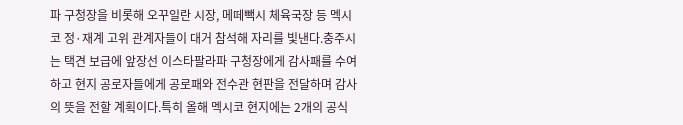파 구청장을 비롯해 오꾸일란 시장, 메떼빽시 체육국장 등 멕시코 정·재계 고위 관계자들이 대거 참석해 자리를 빛낸다.충주시는 택견 보급에 앞장선 이스타팔라파 구청장에게 감사패를 수여하고 현지 공로자들에게 공로패와 전수관 현판을 전달하며 감사의 뜻을 전할 계획이다.특히 올해 멕시코 현지에는 2개의 공식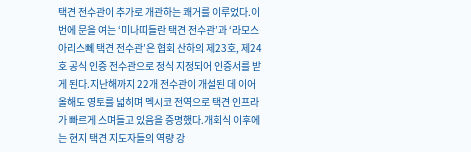택견 전수관이 추가로 개관하는 쾌거를 이루었다.이번에 문을 여는 ‘미나띠들란 택견 전수관’과 ‘라모스 아리스뻬 택견 전수관’은 협회 산하의 제23호, 제24호 공식 인증 전수관으로 정식 지정되어 인증서를 받게 된다.지난해까지 22개 전수관이 개설된 데 이어 올해도 영토를 넓히며 멕시코 전역으로 택견 인프라가 빠르게 스며들고 있음을 증명했다.개회식 이후에는 현지 택견 지도자들의 역량 강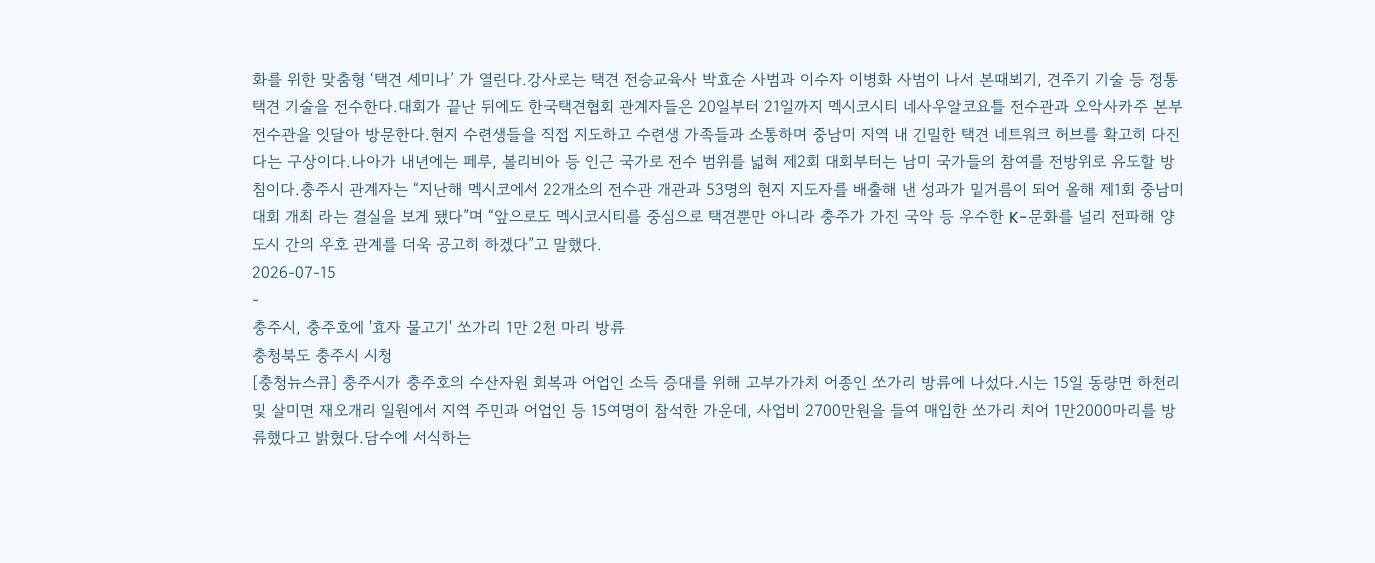화를 위한 맞춤형 ‘택견 세미나’ 가 열린다.강사로는 택견 전승교육사 박효순 사범과 이수자 이병화 사범이 나서 본때뵈기, 견주기 기술 등 정통 택견 기술을 전수한다.대회가 끝난 뒤에도 한국택견협회 관계자들은 20일부터 21일까지 멕시코시티 네사우알코요틀 전수관과 오악사카주 본부 전수관을 잇달아 방문한다.현지 수련생들을 직접 지도하고 수련생 가족들과 소통하며 중남미 지역 내 긴밀한 택견 네트워크 허브를 확고히 다진다는 구상이다.나아가 내년에는 페루, 볼리비아 등 인근 국가로 전수 범위를 넓혀 제2회 대회부터는 남미 국가들의 참여를 전방위로 유도할 방침이다.충주시 관계자는 “지난해 멕시코에서 22개소의 전수관 개관과 53명의 현지 지도자를 배출해 낸 성과가 밑거름이 되어 올해 제1회 중남미 대회 개최 라는 결실을 보게 됐다”며 “앞으로도 멕시코시티를 중심으로 택견뿐만 아니라 충주가 가진 국악 등 우수한 K-문화를 널리 전파해 양 도시 간의 우호 관계를 더욱 공고히 하겠다”고 말했다.
2026-07-15
-
충주시, 충주호에 '효자 물고기' 쏘가리 1만 2천 마리 방류
충청북도 충주시 시청
[충청뉴스큐] 충주시가 충주호의 수산자원 회복과 어업인 소득 증대를 위해 고부가가치 어종인 쏘가리 방류에 나섰다.시는 15일 동량면 하천리 및 살미면 재오개리 일원에서 지역 주민과 어업인 등 15여명이 참석한 가운데, 사업비 2700만원을 들여 매입한 쏘가리 치어 1만2000마리를 방류했다고 밝혔다.담수에 서식하는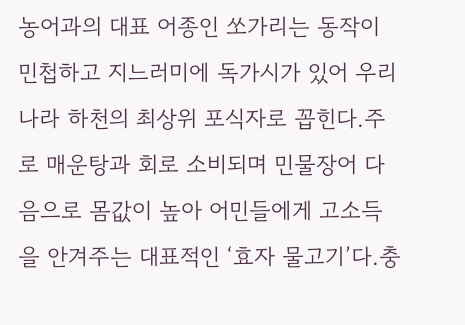농어과의 대표 어종인 쏘가리는 동작이 민첩하고 지느러미에 독가시가 있어 우리나라 하천의 최상위 포식자로 꼽힌다.주로 매운탕과 회로 소비되며 민물장어 다음으로 몸값이 높아 어민들에게 고소득을 안겨주는 대표적인 ‘효자 물고기’다.충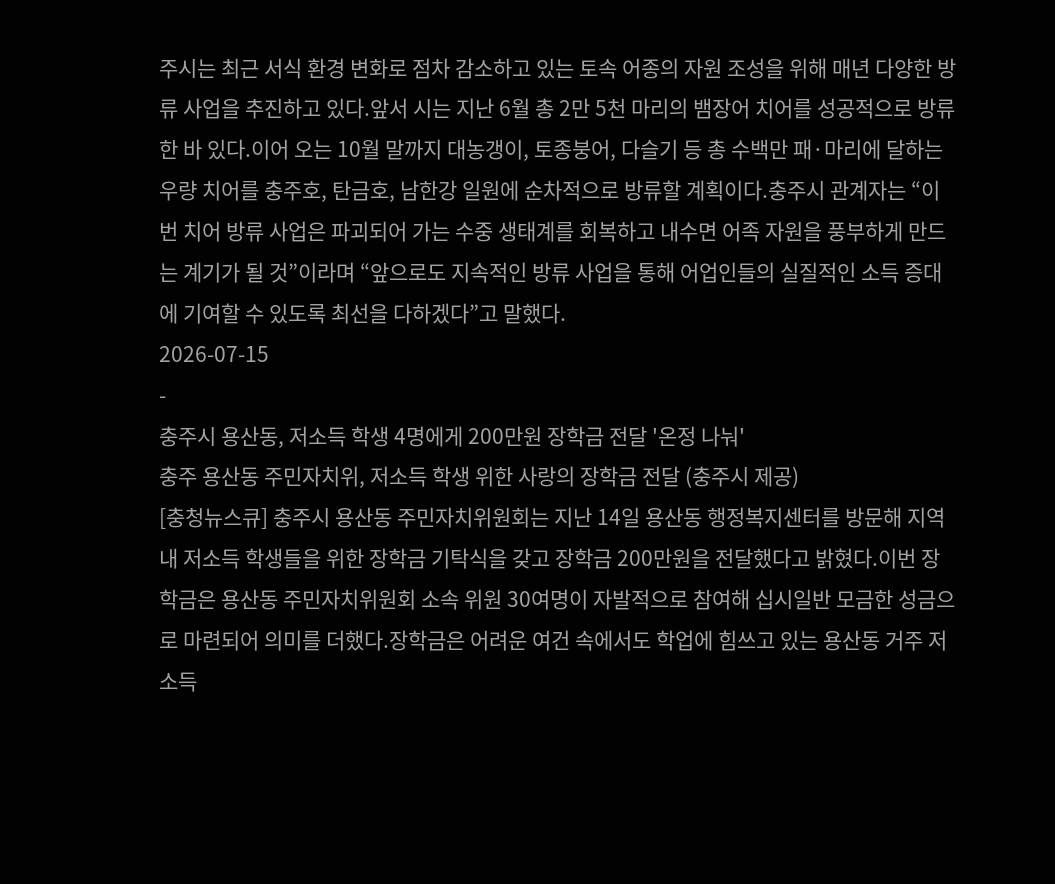주시는 최근 서식 환경 변화로 점차 감소하고 있는 토속 어종의 자원 조성을 위해 매년 다양한 방류 사업을 추진하고 있다.앞서 시는 지난 6월 총 2만 5천 마리의 뱀장어 치어를 성공적으로 방류한 바 있다.이어 오는 10월 말까지 대농갱이, 토종붕어, 다슬기 등 총 수백만 패·마리에 달하는 우량 치어를 충주호, 탄금호, 남한강 일원에 순차적으로 방류할 계획이다.충주시 관계자는 “이번 치어 방류 사업은 파괴되어 가는 수중 생태계를 회복하고 내수면 어족 자원을 풍부하게 만드는 계기가 될 것”이라며 “앞으로도 지속적인 방류 사업을 통해 어업인들의 실질적인 소득 증대에 기여할 수 있도록 최선을 다하겠다”고 말했다.
2026-07-15
-
충주시 용산동, 저소득 학생 4명에게 200만원 장학금 전달 '온정 나눠'
충주 용산동 주민자치위, 저소득 학생 위한 사랑의 장학금 전달 (충주시 제공)
[충청뉴스큐] 충주시 용산동 주민자치위원회는 지난 14일 용산동 행정복지센터를 방문해 지역 내 저소득 학생들을 위한 장학금 기탁식을 갖고 장학금 200만원을 전달했다고 밝혔다.이번 장학금은 용산동 주민자치위원회 소속 위원 30여명이 자발적으로 참여해 십시일반 모금한 성금으로 마련되어 의미를 더했다.장학금은 어려운 여건 속에서도 학업에 힘쓰고 있는 용산동 거주 저소득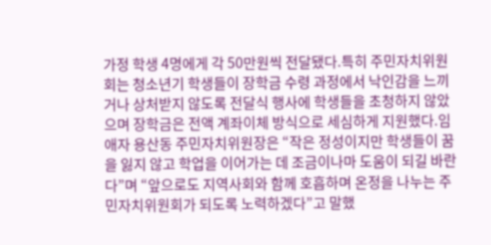가정 학생 4명에게 각 50만원씩 전달됐다.특히 주민자치위원회는 청소년기 학생들이 장학금 수령 과정에서 낙인감을 느끼거나 상처받지 않도록 전달식 행사에 학생들을 초청하지 않았으며 장학금은 전액 계좌이체 방식으로 세심하게 지원했다.임애자 용산동 주민자치위원장은 “작은 정성이지만 학생들이 꿈을 잃지 않고 학업을 이어가는 데 조금이나마 도움이 되길 바란다”며 “앞으로도 지역사회와 함께 호흡하며 온정을 나누는 주민자치위원회가 되도록 노력하겠다”고 말했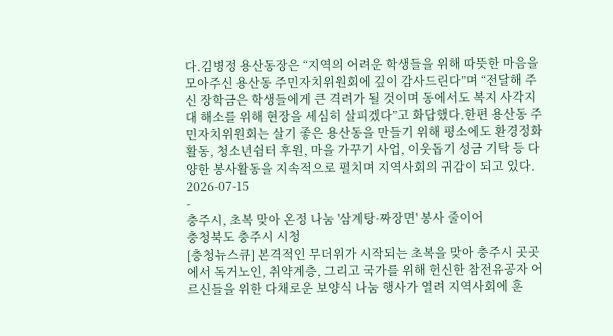다.김병정 용산동장은 “지역의 어려운 학생들을 위해 따뜻한 마음을 모아주신 용산동 주민자치위원회에 깊이 감사드린다”며 “전달해 주신 장학금은 학생들에게 큰 격려가 될 것이며 동에서도 복지 사각지대 해소를 위해 현장을 세심히 살피겠다”고 화답했다.한편 용산동 주민자치위원회는 살기 좋은 용산동을 만들기 위해 평소에도 환경정화 활동, 청소년쉼터 후원, 마을 가꾸기 사업, 이웃돕기 성금 기탁 등 다양한 봉사활동을 지속적으로 펼치며 지역사회의 귀감이 되고 있다.
2026-07-15
-
충주시, 초복 맞아 온정 나눔 '삼계탕·짜장면' 봉사 줄이어
충청북도 충주시 시청
[충청뉴스큐] 본격적인 무더위가 시작되는 초복을 맞아 충주시 곳곳에서 독거노인, 취약계층, 그리고 국가를 위해 헌신한 참전유공자 어르신들을 위한 다채로운 보양식 나눔 행사가 열려 지역사회에 훈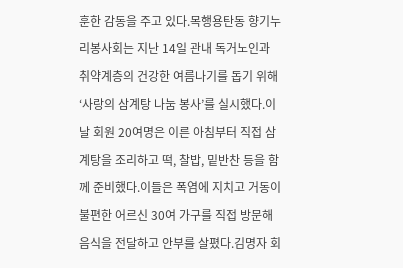훈한 감동을 주고 있다.목행용탄동 향기누리봉사회는 지난 14일 관내 독거노인과 취약계층의 건강한 여름나기를 돕기 위해 ‘사랑의 삼계탕 나눔 봉사’를 실시했다.이날 회원 20여명은 이른 아침부터 직접 삼계탕을 조리하고 떡, 찰밥, 밑반찬 등을 함께 준비했다.이들은 폭염에 지치고 거동이 불편한 어르신 30여 가구를 직접 방문해 음식을 전달하고 안부를 살폈다.김명자 회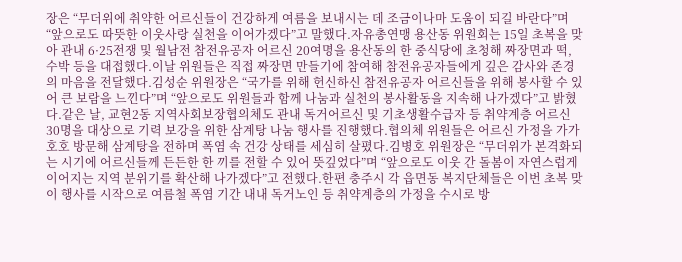장은 “무더위에 취약한 어르신들이 건강하게 여름을 보내시는 데 조금이나마 도움이 되길 바란다”며 “앞으로도 따뜻한 이웃사랑 실천을 이어가겠다”고 말했다.자유총연맹 용산동 위원회는 15일 초복을 맞아 관내 6·25전쟁 및 월남전 참전유공자 어르신 20여명을 용산동의 한 중식당에 초청해 짜장면과 떡, 수박 등을 대접했다.이날 위원들은 직접 짜장면 만들기에 참여해 참전유공자들에게 깊은 감사와 존경의 마음을 전달했다.김성순 위원장은 “국가를 위해 헌신하신 참전유공자 어르신들을 위해 봉사할 수 있어 큰 보람을 느낀다”며 “앞으로도 위원들과 함께 나눔과 실천의 봉사활동을 지속해 나가겠다”고 밝혔다.같은 날, 교현2동 지역사회보장협의체도 관내 독거어르신 및 기초생활수급자 등 취약계층 어르신 30명을 대상으로 기력 보강을 위한 삼계탕 나눔 행사를 진행했다.협의체 위원들은 어르신 가정을 가가호호 방문해 삼계탕을 전하며 폭염 속 건강 상태를 세심히 살폈다.김병호 위원장은 “무더위가 본격화되는 시기에 어르신들께 든든한 한 끼를 전할 수 있어 뜻깊었다”며 “앞으로도 이웃 간 돌봄이 자연스럽게 이어지는 지역 분위기를 확산해 나가겠다”고 전했다.한편 충주시 각 읍면동 복지단체들은 이번 초복 맞이 행사를 시작으로 여름철 폭염 기간 내내 독거노인 등 취약계층의 가정을 수시로 방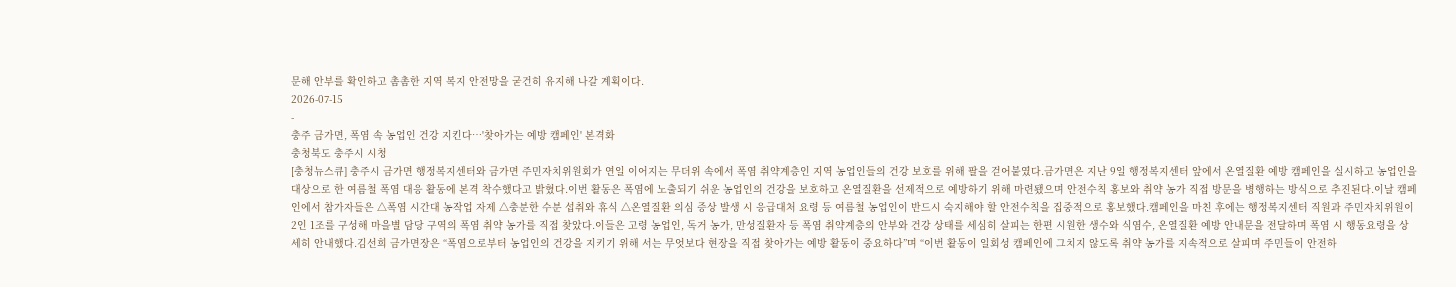문해 안부를 확인하고 촘촘한 지역 복지 안전망을 굳건히 유지해 나갈 계획이다.
2026-07-15
-
충주 금가면, 폭염 속 농업인 건강 지킨다…'찾아가는 예방 캠페인' 본격화
충청북도 충주시 시청
[충청뉴스큐] 충주시 금가면 행정복지센터와 금가면 주민자치위원회가 연일 이어지는 무더위 속에서 폭염 취약계층인 지역 농업인들의 건강 보호를 위해 팔을 걷어붙였다.금가면은 지난 9일 행정복지센터 앞에서 온열질환 예방 캠페인을 실시하고 농업인을 대상으로 한 여름철 폭염 대응 활동에 본격 착수했다고 밝혔다.이번 활동은 폭염에 노출되기 쉬운 농업인의 건강을 보호하고 온열질환을 선제적으로 예방하기 위해 마련됐으며 안전수칙 홍보와 취약 농가 직접 방문을 병행하는 방식으로 추진된다.이날 캠페인에서 참가자들은 △폭염 시간대 농작업 자제 △충분한 수분 섭취와 휴식 △온열질환 의심 증상 발생 시 응급대처 요령 등 여름철 농업인이 반드시 숙지해야 할 안전수칙을 집중적으로 홍보했다.캠페인을 마친 후에는 행정복지센터 직원과 주민자치위원이 2인 1조를 구성해 마을별 담당 구역의 폭염 취약 농가를 직접 찾았다.이들은 고령 농업인, 독거 농가, 만성질환자 등 폭염 취약계층의 안부와 건강 상태를 세심히 살피는 한편 시원한 생수와 식염수, 온열질환 예방 안내문을 전달하며 폭염 시 행동요령을 상세히 안내했다.김선희 금가면장은 “폭염으로부터 농업인의 건강을 지키기 위해 서는 무엇보다 현장을 직접 찾아가는 예방 활동이 중요하다”며 “이번 활동이 일회성 캠페인에 그치지 않도록 취약 농가를 지속적으로 살피며 주민들이 안전하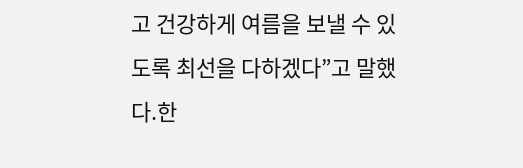고 건강하게 여름을 보낼 수 있도록 최선을 다하겠다”고 말했다.한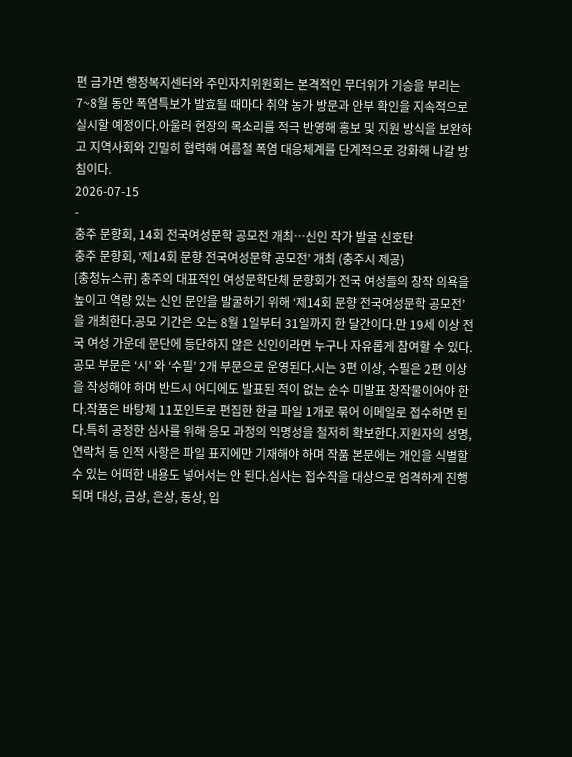편 금가면 행정복지센터와 주민자치위원회는 본격적인 무더위가 기승을 부리는 7~8월 동안 폭염특보가 발효될 때마다 취약 농가 방문과 안부 확인을 지속적으로 실시할 예정이다.아울러 현장의 목소리를 적극 반영해 홍보 및 지원 방식을 보완하고 지역사회와 긴밀히 협력해 여름철 폭염 대응체계를 단계적으로 강화해 나갈 방침이다.
2026-07-15
-
충주 문향회, 14회 전국여성문학 공모전 개최…신인 작가 발굴 신호탄
충주 문향회, ‘제14회 문향 전국여성문학 공모전’ 개최 (충주시 제공)
[충청뉴스큐] 충주의 대표적인 여성문학단체 문향회가 전국 여성들의 창작 의욕을 높이고 역량 있는 신인 문인을 발굴하기 위해 ‘제14회 문향 전국여성문학 공모전’을 개최한다.공모 기간은 오는 8월 1일부터 31일까지 한 달간이다.만 19세 이상 전국 여성 가운데 문단에 등단하지 않은 신인이라면 누구나 자유롭게 참여할 수 있다.공모 부문은 ‘시’ 와 ‘수필’ 2개 부문으로 운영된다.시는 3편 이상, 수필은 2편 이상을 작성해야 하며 반드시 어디에도 발표된 적이 없는 순수 미발표 창작물이어야 한다.작품은 바탕체 11포인트로 편집한 한글 파일 1개로 묶어 이메일로 접수하면 된다.특히 공정한 심사를 위해 응모 과정의 익명성을 철저히 확보한다.지원자의 성명, 연락처 등 인적 사항은 파일 표지에만 기재해야 하며 작품 본문에는 개인을 식별할 수 있는 어떠한 내용도 넣어서는 안 된다.심사는 접수작을 대상으로 엄격하게 진행되며 대상, 금상, 은상, 동상, 입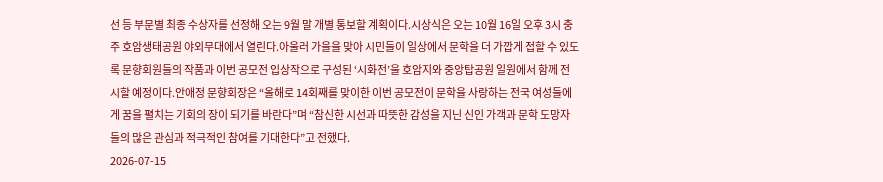선 등 부문별 최종 수상자를 선정해 오는 9월 말 개별 통보할 계획이다.시상식은 오는 10월 16일 오후 3시 충주 호암생태공원 야외무대에서 열린다.아울러 가을을 맞아 시민들이 일상에서 문학을 더 가깝게 접할 수 있도록 문향회원들의 작품과 이번 공모전 입상작으로 구성된 ‘시화전’을 호암지와 중앙탑공원 일원에서 함께 전시할 예정이다.안애정 문향회장은 “올해로 14회째를 맞이한 이번 공모전이 문학을 사랑하는 전국 여성들에게 꿈을 펼치는 기회의 장이 되기를 바란다”며 “참신한 시선과 따뜻한 감성을 지닌 신인 가객과 문학 도망자들의 많은 관심과 적극적인 참여를 기대한다”고 전했다.
2026-07-15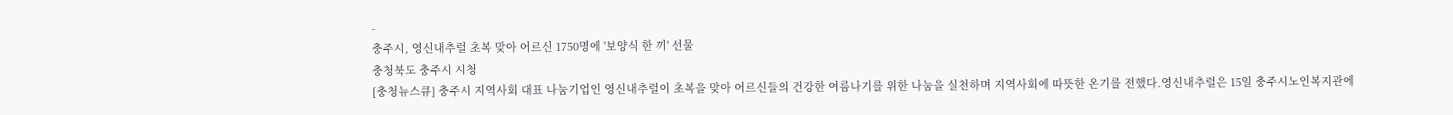-
충주시, 영신내추럴 초복 맞아 어르신 1750명에 '보양식 한 끼' 선물
충청북도 충주시 시청
[충청뉴스큐] 충주시 지역사회 대표 나눔기업인 영신내추럴이 초복을 맞아 어르신들의 건강한 여름나기를 위한 나눔을 실천하며 지역사회에 따뜻한 온기를 전했다.영신내추럴은 15일 충주시노인복지관에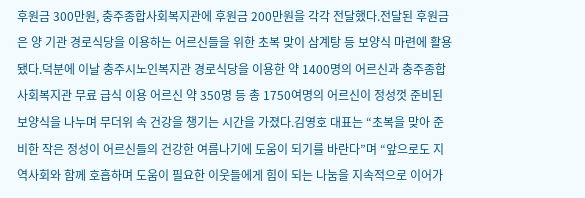후원금 300만원, 충주종합사회복지관에 후원금 200만원을 각각 전달했다.전달된 후원금은 양 기관 경로식당을 이용하는 어르신들을 위한 초복 맞이 삼계탕 등 보양식 마련에 활용됐다.덕분에 이날 충주시노인복지관 경로식당을 이용한 약 1400명의 어르신과 충주종합사회복지관 무료 급식 이용 어르신 약 350명 등 총 1750여명의 어르신이 정성껏 준비된 보양식을 나누며 무더위 속 건강을 챙기는 시간을 가졌다.김영호 대표는 “초복을 맞아 준비한 작은 정성이 어르신들의 건강한 여름나기에 도움이 되기를 바란다”며 “앞으로도 지역사회와 함께 호흡하며 도움이 필요한 이웃들에게 힘이 되는 나눔을 지속적으로 이어가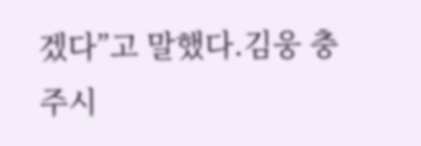겠다”고 말했다.김웅 충주시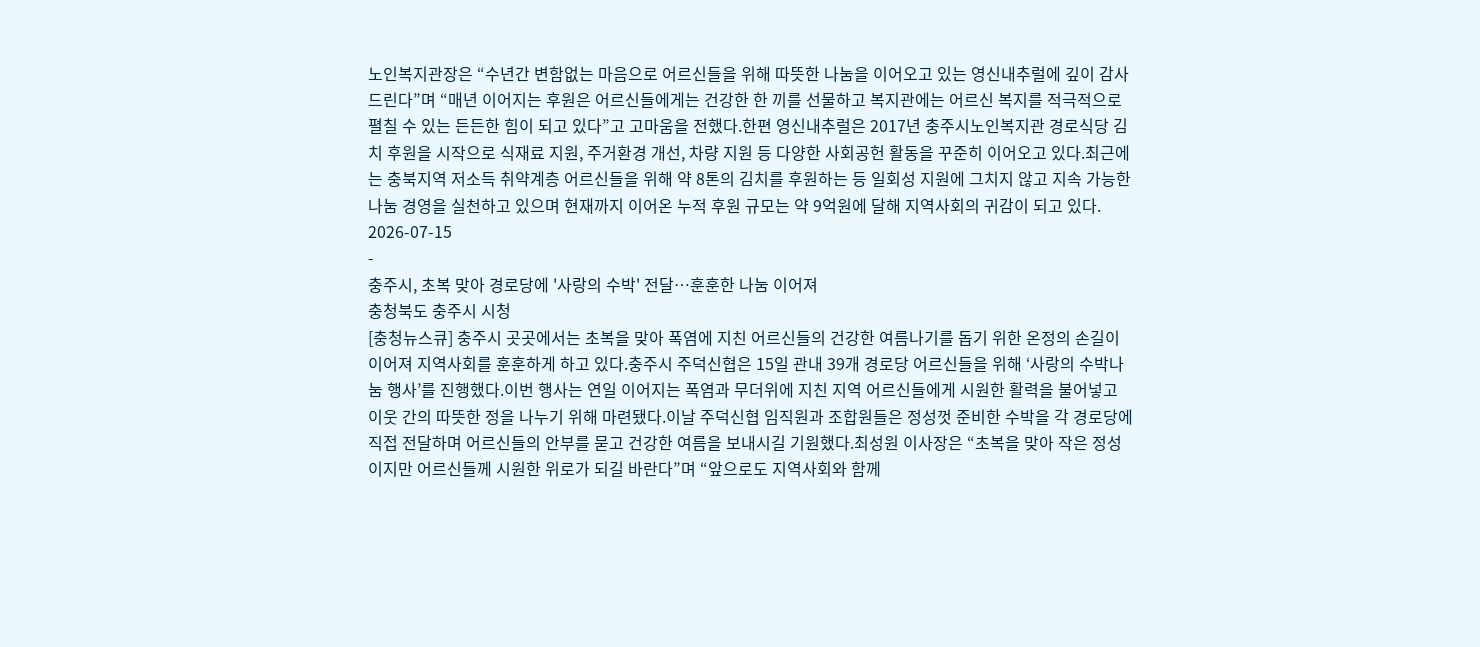노인복지관장은 “수년간 변함없는 마음으로 어르신들을 위해 따뜻한 나눔을 이어오고 있는 영신내추럴에 깊이 감사드린다”며 “매년 이어지는 후원은 어르신들에게는 건강한 한 끼를 선물하고 복지관에는 어르신 복지를 적극적으로 펼칠 수 있는 든든한 힘이 되고 있다”고 고마움을 전했다.한편 영신내추럴은 2017년 충주시노인복지관 경로식당 김치 후원을 시작으로 식재료 지원, 주거환경 개선, 차량 지원 등 다양한 사회공헌 활동을 꾸준히 이어오고 있다.최근에는 충북지역 저소득 취약계층 어르신들을 위해 약 8톤의 김치를 후원하는 등 일회성 지원에 그치지 않고 지속 가능한 나눔 경영을 실천하고 있으며 현재까지 이어온 누적 후원 규모는 약 9억원에 달해 지역사회의 귀감이 되고 있다.
2026-07-15
-
충주시, 초복 맞아 경로당에 '사랑의 수박' 전달…훈훈한 나눔 이어져
충청북도 충주시 시청
[충청뉴스큐] 충주시 곳곳에서는 초복을 맞아 폭염에 지친 어르신들의 건강한 여름나기를 돕기 위한 온정의 손길이 이어져 지역사회를 훈훈하게 하고 있다.충주시 주덕신협은 15일 관내 39개 경로당 어르신들을 위해 ‘사랑의 수박나눔 행사’를 진행했다.이번 행사는 연일 이어지는 폭염과 무더위에 지친 지역 어르신들에게 시원한 활력을 불어넣고 이웃 간의 따뜻한 정을 나누기 위해 마련됐다.이날 주덕신협 임직원과 조합원들은 정성껏 준비한 수박을 각 경로당에 직접 전달하며 어르신들의 안부를 묻고 건강한 여름을 보내시길 기원했다.최성원 이사장은 “초복을 맞아 작은 정성이지만 어르신들께 시원한 위로가 되길 바란다”며 “앞으로도 지역사회와 함께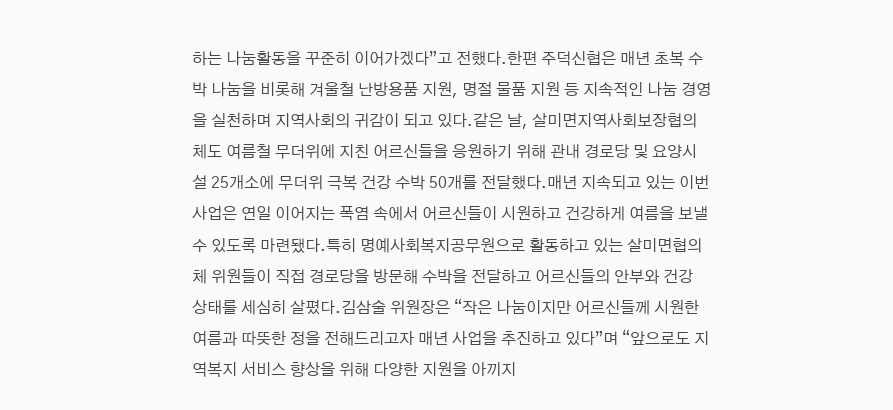하는 나눔활동을 꾸준히 이어가겠다”고 전했다.한편 주덕신협은 매년 초복 수박 나눔을 비롯해 겨울철 난방용품 지원, 명절 물품 지원 등 지속적인 나눔 경영을 실천하며 지역사회의 귀감이 되고 있다.같은 날, 살미면지역사회보장협의체도 여름철 무더위에 지친 어르신들을 응원하기 위해 관내 경로당 및 요양시설 25개소에 무더위 극복 건강 수박 50개를 전달했다.매년 지속되고 있는 이번 사업은 연일 이어지는 폭염 속에서 어르신들이 시원하고 건강하게 여름을 보낼 수 있도록 마련됐다.특히 명예사회복지공무원으로 활동하고 있는 살미면협의체 위원들이 직접 경로당을 방문해 수박을 전달하고 어르신들의 안부와 건강 상태를 세심히 살폈다.김삼술 위원장은 “작은 나눔이지만 어르신들께 시원한 여름과 따뜻한 정을 전해드리고자 매년 사업을 추진하고 있다”며 “앞으로도 지역복지 서비스 향상을 위해 다양한 지원을 아끼지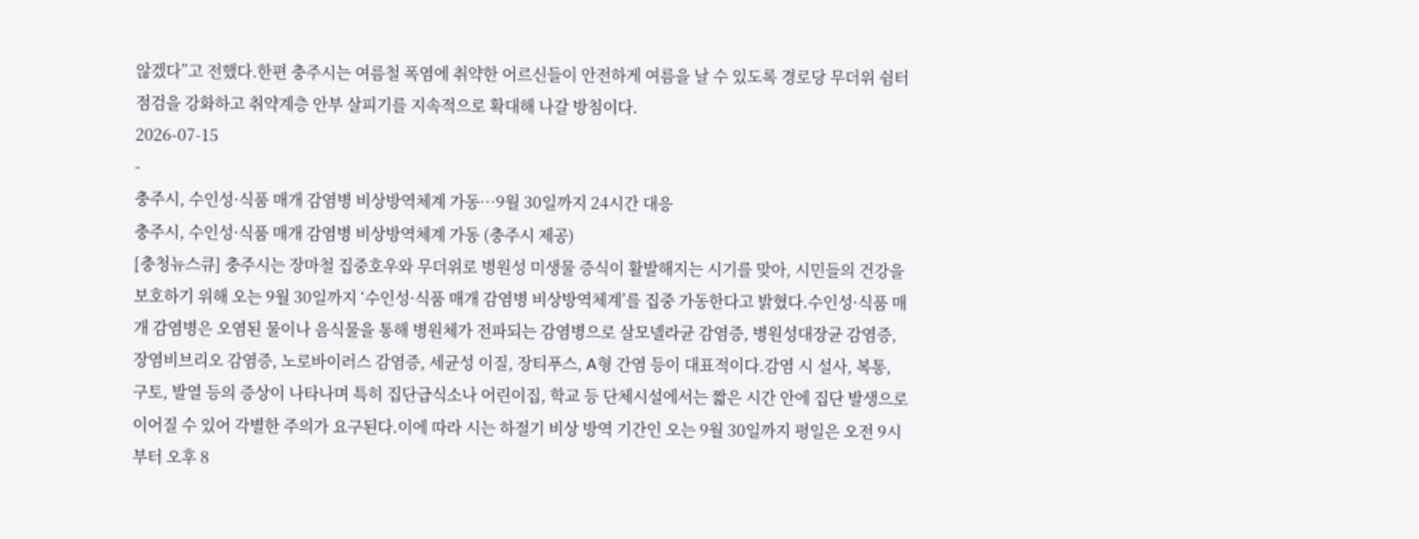않겠다”고 전했다.한편 충주시는 여름철 폭염에 취약한 어르신들이 안전하게 여름을 날 수 있도록 경로당 무더위 쉼터 점검을 강화하고 취약계층 안부 살피기를 지속적으로 확대해 나갈 방침이다.
2026-07-15
-
충주시, 수인성·식품 매개 감염병 비상방역체계 가동…9월 30일까지 24시간 대응
충주시, 수인성·식품 매개 감염병 비상방역체계 가동 (충주시 제공)
[충청뉴스큐] 충주시는 장마철 집중호우와 무더위로 병원성 미생물 증식이 활발해지는 시기를 맞아, 시민들의 건강을 보호하기 위해 오는 9월 30일까지 ‘수인성·식품 매개 감염병 비상방역체계’를 집중 가동한다고 밝혔다.수인성·식품 매개 감염병은 오염된 물이나 음식물을 통해 병원체가 전파되는 감염병으로 살모넬라균 감염증, 병원성대장균 감염증, 장염비브리오 감염증, 노로바이러스 감염증, 세균성 이질, 장티푸스, A형 간염 등이 대표적이다.감염 시 설사, 복통, 구토, 발열 등의 증상이 나타나며 특히 집단급식소나 어린이집, 학교 등 단체시설에서는 짧은 시간 안에 집단 발생으로 이어질 수 있어 각별한 주의가 요구된다.이에 따라 시는 하절기 비상 방역 기간인 오는 9월 30일까지 평일은 오전 9시부터 오후 8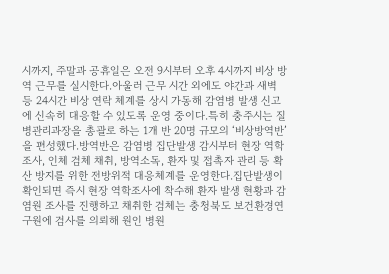시까지, 주말과 공휴일은 오전 9시부터 오후 4시까지 비상 방역 근무를 실시한다.아울러 근무 시간 외에도 야간과 새벽 등 24시간 비상 연락 체계를 상시 가동해 감염병 발생 신고에 신속히 대응할 수 있도록 운영 중이다.특히 충주시는 질병관리과장을 총괄로 하는 1개 반 20명 규모의 ‘비상방역반’을 편성했다.방역반은 감염병 집단발생 감시부터 현장 역학조사, 인체 검체 채취, 방역소독, 환자 및 접촉자 관리 등 확산 방지를 위한 전방위적 대응체계를 운영한다.집단발생이 확인되면 즉시 현장 역학조사에 착수해 환자 발생 현황과 감염원 조사를 진행하고 채취한 검체는 충청북도 보건환경연구원에 검사를 의뢰해 원인 병원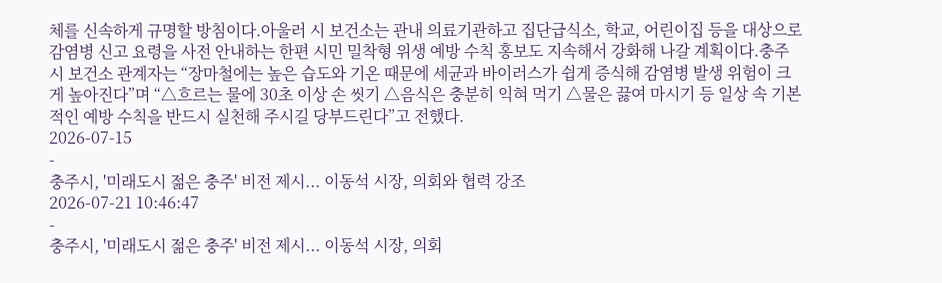체를 신속하게 규명할 방침이다.아울러 시 보건소는 관내 의료기관하고 집단급식소, 학교, 어린이집 등을 대상으로 감염병 신고 요령을 사전 안내하는 한편 시민 밀착형 위생 예방 수칙 홍보도 지속해서 강화해 나갈 계획이다.충주시 보건소 관계자는 “장마철에는 높은 습도와 기온 때문에 세균과 바이러스가 쉽게 증식해 감염병 발생 위험이 크게 높아진다”며 “△흐르는 물에 30초 이상 손 씻기 △음식은 충분히 익혀 먹기 △물은 끓여 마시기 등 일상 속 기본적인 예방 수칙을 반드시 실천해 주시길 당부드린다”고 전했다.
2026-07-15
-
충주시, '미래도시 젊은 충주' 비전 제시... 이동석 시장, 의회와 협력 강조
2026-07-21 10:46:47
-
충주시, '미래도시 젊은 충주' 비전 제시... 이동석 시장, 의회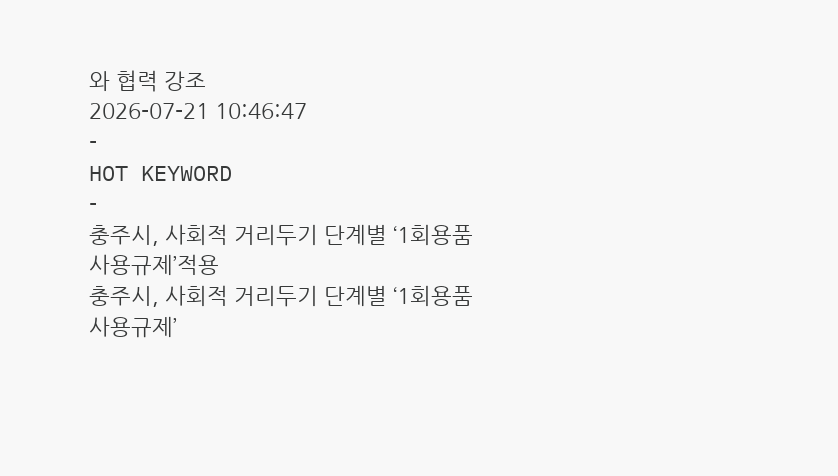와 협력 강조
2026-07-21 10:46:47
-
HOT KEYWORD
-
충주시, 사회적 거리두기 단계별 ‘1회용품 사용규제’적용
충주시, 사회적 거리두기 단계별 ‘1회용품 사용규제’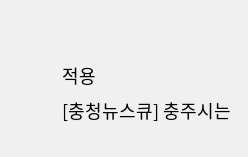적용
[충청뉴스큐] 충주시는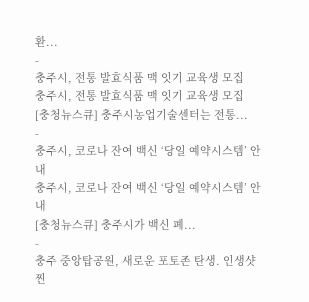환...
-
충주시, 전통 발효식품 맥 잇기 교육생 모집
충주시, 전통 발효식품 맥 잇기 교육생 모집
[충청뉴스큐] 충주시농업기술센터는 전통...
-
충주시, 코로나 잔여 백신 ‘당일 예약시스템’ 안내
충주시, 코로나 잔여 백신 ‘당일 예약시스템’ 안내
[충청뉴스큐] 충주시가 백신 폐...
-
충주 중앙탑공원, 새로운 포토존 탄생. 인생샷 찐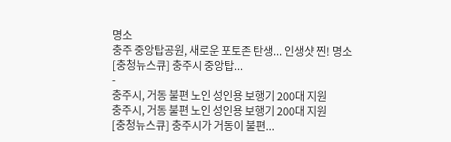명소
충주 중앙탑공원, 새로운 포토존 탄생... 인생샷 찐! 명소
[충청뉴스큐] 충주시 중앙탑...
-
충주시, 거동 불편 노인 성인용 보행기 200대 지원
충주시, 거동 불편 노인 성인용 보행기 200대 지원
[충청뉴스큐] 충주시가 거동이 불편...